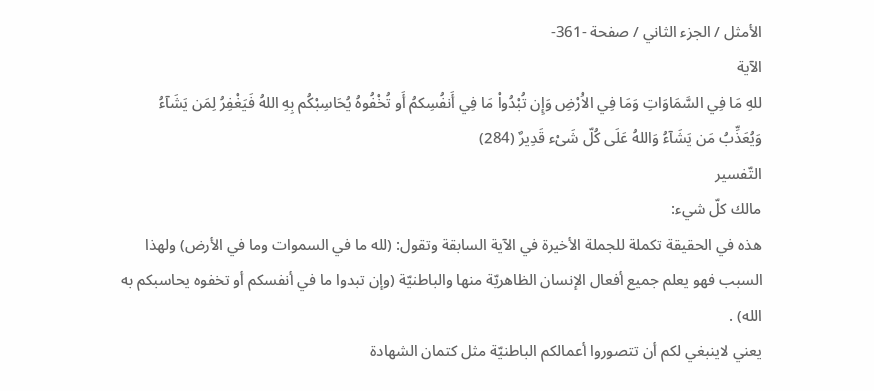الأمثل / الجزء الثاني / صفحة -361-
الآية
للهِ مَا فِي السَّمَاوَاتِ وَمَا فِي الاَْرْضِ وَإِن تُبْدُواْ مَا فِي أَنفُسِكمُ أَو تُخْفُوهُ يُحَاسِبْكُم بِهِ اللهُ فَيَغْفِرُ لِمَن يَشَآءُ وَيُعَذِّبُ مَن يَشَآءُ وَاللهُ عَلَى كُلّ شَىْء قَدِيرٌ (284)
التّفسير
مالك كلّ شيء:
هذه في الحقيقة تكملة للجملة الأخيرة في الآية السابقة وتقول: (لله ما في السموات وما في الأرض) ولهذا السبب فهو يعلم جميع أفعال الإنسان الظاهريّة منها والباطنيّة (وإن تبدوا ما في أنفسكم أو تخفوه يحاسبكم به الله) .
يعني لاينبغي لكم أن تتصوروا أعمالكم الباطنيّة مثل كتمان الشهادة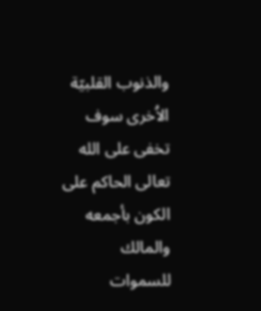والذنوب القلبيّة الاُخرى سوف تخفى على الله تعالى الحاكم على الكون بأجمعه والمالك للسموات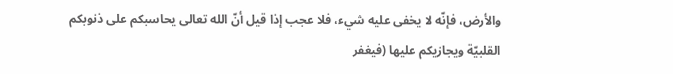والأرض، فإنّه لا يخفى عليه شيء، فلا عجب إذا قيل أنّ الله تعالى يحاسبكم على ذنوبكم القلبيّة ويجازيكم عليها (فيغفر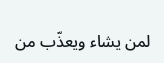لمن يشاء ويعذّب من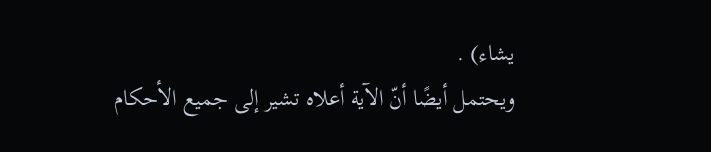يشاء) .
ويحتمل أيضًا أنّ الآية أعلاه تشير إلى جميع الأحكام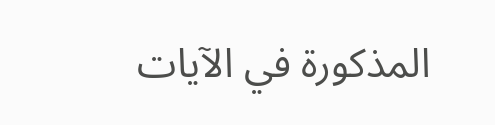المذكورة في الآيات